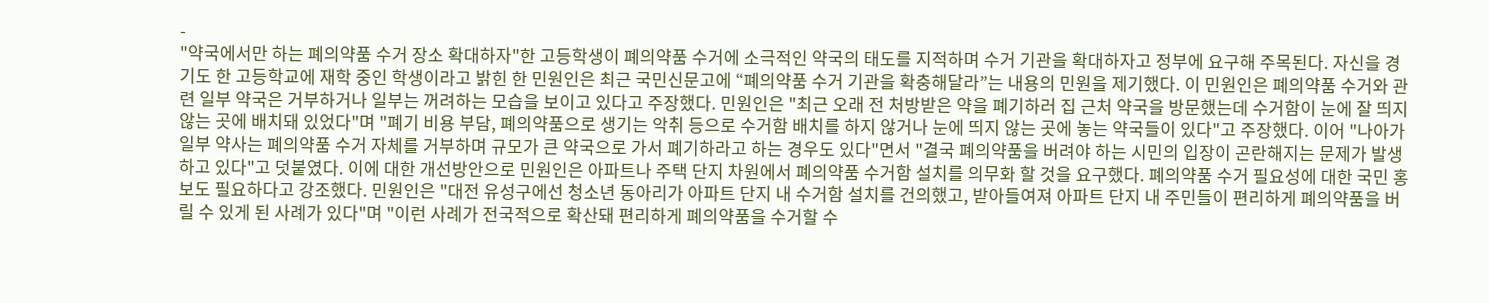-
"약국에서만 하는 폐의약품 수거 장소 확대하자"한 고등학생이 폐의약품 수거에 소극적인 약국의 태도를 지적하며 수거 기관을 확대하자고 정부에 요구해 주목된다. 자신을 경기도 한 고등학교에 재학 중인 학생이라고 밝힌 한 민원인은 최근 국민신문고에 “폐의약품 수거 기관을 확충해달라”는 내용의 민원을 제기했다. 이 민원인은 폐의약품 수거와 관련 일부 약국은 거부하거나 일부는 꺼려하는 모습을 보이고 있다고 주장했다. 민원인은 "최근 오래 전 처방받은 약을 폐기하러 집 근처 약국을 방문했는데 수거함이 눈에 잘 띄지 않는 곳에 배치돼 있었다"며 "폐기 비용 부담, 폐의약품으로 생기는 악취 등으로 수거함 배치를 하지 않거나 눈에 띄지 않는 곳에 놓는 약국들이 있다"고 주장했다. 이어 "나아가 일부 약사는 폐의약품 수거 자체를 거부하며 규모가 큰 약국으로 가서 폐기하라고 하는 경우도 있다"면서 "결국 폐의약품을 버려야 하는 시민의 입장이 곤란해지는 문제가 발생하고 있다"고 덧붙였다. 이에 대한 개선방안으로 민원인은 아파트나 주택 단지 차원에서 폐의약품 수거함 설치를 의무화 할 것을 요구했다. 폐의약품 수거 필요성에 대한 국민 홍보도 필요하다고 강조했다. 민원인은 "대전 유성구에선 청소년 동아리가 아파트 단지 내 수거함 설치를 건의했고, 받아들여져 아파트 단지 내 주민들이 편리하게 폐의약품을 버릴 수 있게 된 사례가 있다"며 "이런 사례가 전국적으로 확산돼 편리하게 폐의약품을 수거할 수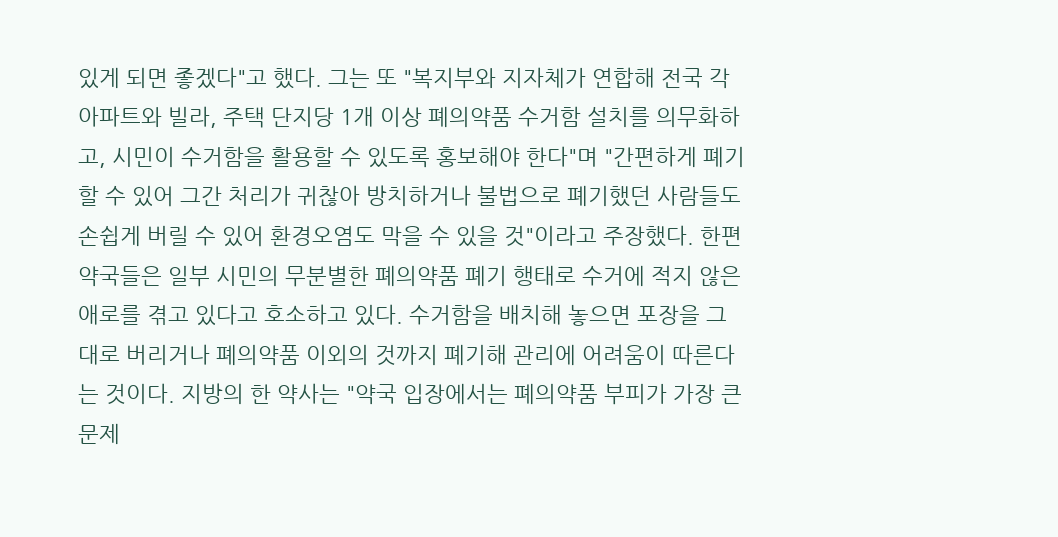있게 되면 좋겠다"고 했다. 그는 또 "복지부와 지자체가 연합해 전국 각 아파트와 빌라, 주택 단지당 1개 이상 폐의약품 수거함 설치를 의무화하고, 시민이 수거함을 활용할 수 있도록 홍보해야 한다"며 "간편하게 폐기 할 수 있어 그간 처리가 귀찮아 방치하거나 불법으로 폐기했던 사람들도 손쉽게 버릴 수 있어 환경오염도 막을 수 있을 것"이라고 주장했다. 한편 약국들은 일부 시민의 무분별한 폐의약품 폐기 행태로 수거에 적지 않은 애로를 겪고 있다고 호소하고 있다. 수거함을 배치해 놓으면 포장을 그대로 버리거나 폐의약품 이외의 것까지 폐기해 관리에 어려움이 따른다는 것이다. 지방의 한 약사는 "약국 입장에서는 폐의약품 부피가 가장 큰 문제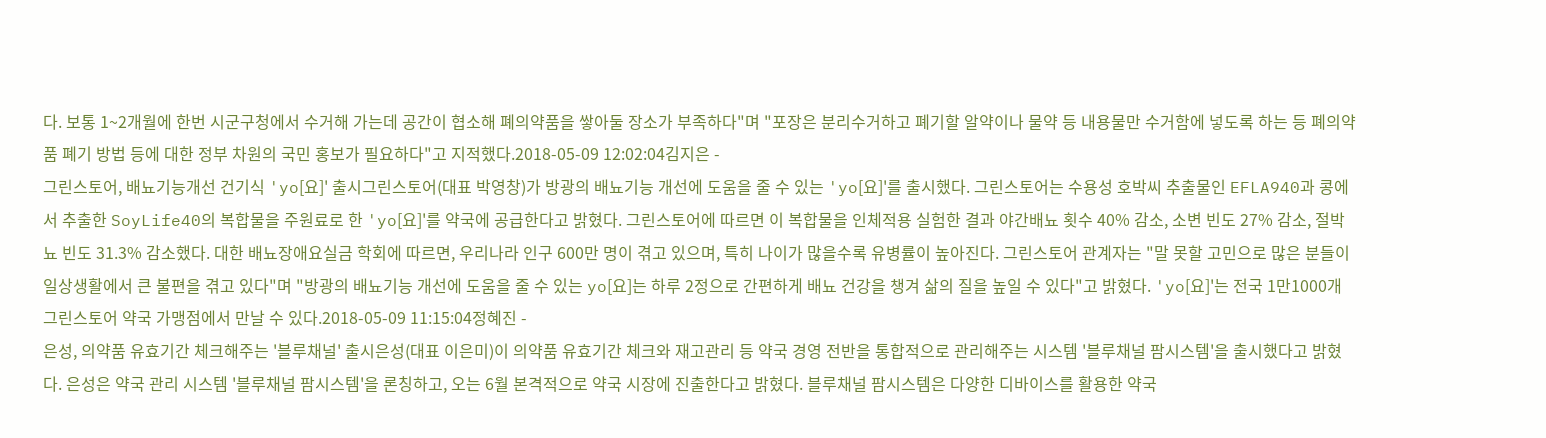다. 보통 1~2개월에 한번 시군구청에서 수거해 가는데 공간이 협소해 폐의약품을 쌓아둘 장소가 부족하다"며 "포장은 분리수거하고 폐기할 알약이나 물약 등 내용물만 수거함에 넣도록 하는 등 폐의약품 폐기 방법 등에 대한 정부 차원의 국민 홍보가 필요하다"고 지적했다.2018-05-09 12:02:04김지은 -
그린스토어, 배뇨기능개선 건기식 'yo[요]' 출시그린스토어(대표 박영창)가 방광의 배뇨기능 개선에 도움을 줄 수 있는 'yo[요]'를 출시했다. 그린스토어는 수용성 호박씨 추출물인 EFLA940과 콩에서 추출한 SoyLife40의 복합물을 주원료로 한 'yo[요]'를 약국에 공급한다고 밝혔다. 그린스토어에 따르면 이 복합물을 인체적용 실험한 결과 야간배뇨 횟수 40% 감소, 소변 빈도 27% 감소, 절박뇨 빈도 31.3% 감소했다. 대한 배뇨장애요실금 학회에 따르면, 우리나라 인구 600만 명이 겪고 있으며, 특히 나이가 많을수록 유병률이 높아진다. 그린스토어 관계자는 "말 못할 고민으로 많은 분들이 일상생활에서 큰 불편을 겪고 있다"며 "방광의 배뇨기능 개선에 도움을 줄 수 있는 yo[요]는 하루 2정으로 간편하게 배뇨 건강을 챙겨 삶의 질을 높일 수 있다"고 밝혔다. 'yo[요]'는 전국 1만1000개 그린스토어 약국 가맹점에서 만날 수 있다.2018-05-09 11:15:04정혜진 -
은성, 의약품 유효기간 체크해주는 '블루채널' 출시은성(대표 이은미)이 의약품 유효기간 체크와 재고관리 등 약국 경영 전반을 통합적으로 관리해주는 시스템 '블루채널 팜시스템'을 출시했다고 밝혔다. 은성은 약국 관리 시스템 '블루채널 팜시스템'을 론칭하고, 오는 6월 본격적으로 약국 시장에 진출한다고 밝혔다. 블루채널 팜시스템은 다양한 디바이스를 활용한 약국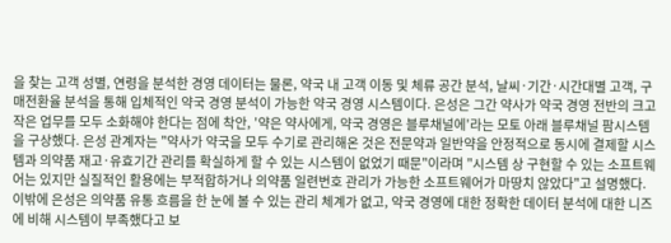을 찾는 고객 성별, 연령을 분석한 경영 데이터는 물론, 약국 내 고객 이동 및 체류 공간 분석, 날씨·기간·시간대별 고객, 구매전환율 분석을 통해 입체적인 약국 경영 분석이 가능한 약국 경영 시스템이다. 은성은 그간 약사가 약국 경영 전반의 크고 작은 업무를 모두 소화해야 한다는 점에 착안, '약은 약사에게, 약국 경영은 블루채널에'라는 모토 아래 블루채널 팜시스템을 구상했다. 은성 관계자는 "약사가 약국을 모두 수기로 관리해온 것은 전문약과 일반약을 안정적으로 동시에 결제할 시스템과 의약품 재고·유효기간 관리를 확실하게 할 수 있는 시스템이 없었기 때문"이라며 "시스템 상 구현할 수 있는 소프트웨어는 있지만 실질적인 활용에는 부적합하거나 의약품 일련번호 관리가 가능한 소프트웨어가 마땅치 않았다"고 설명했다. 이밖에 은성은 의약품 유통 흐름을 한 눈에 볼 수 있는 관리 체계가 없고, 약국 경영에 대한 정확한 데이터 분석에 대한 니즈에 비해 시스템이 부족했다고 보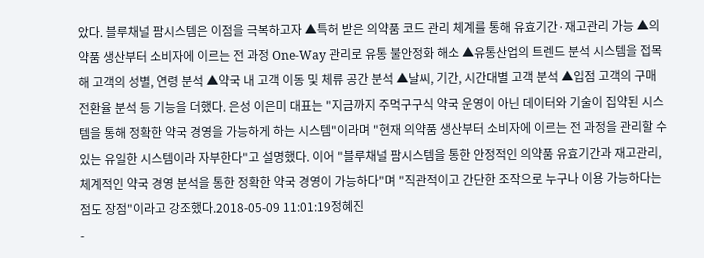았다. 블루채널 팜시스템은 이점을 극복하고자 ▲특허 받은 의약품 코드 관리 체계를 통해 유효기간·재고관리 가능 ▲의약품 생산부터 소비자에 이르는 전 과정 One-Way 관리로 유통 불안정화 해소 ▲유통산업의 트렌드 분석 시스템을 접목해 고객의 성별, 연령 분석 ▲약국 내 고객 이동 및 체류 공간 분석 ▲날씨, 기간, 시간대별 고객 분석 ▲입점 고객의 구매 전환율 분석 등 기능을 더했다. 은성 이은미 대표는 "지금까지 주먹구구식 약국 운영이 아닌 데이터와 기술이 집약된 시스템을 통해 정확한 약국 경영을 가능하게 하는 시스템"이라며 "현재 의약품 생산부터 소비자에 이르는 전 과정을 관리할 수 있는 유일한 시스템이라 자부한다"고 설명했다. 이어 "블루채널 팜시스템을 통한 안정적인 의약품 유효기간과 재고관리, 체계적인 약국 경영 분석을 통한 정확한 약국 경영이 가능하다"며 "직관적이고 간단한 조작으로 누구나 이용 가능하다는 점도 장점"이라고 강조했다.2018-05-09 11:01:19정혜진
-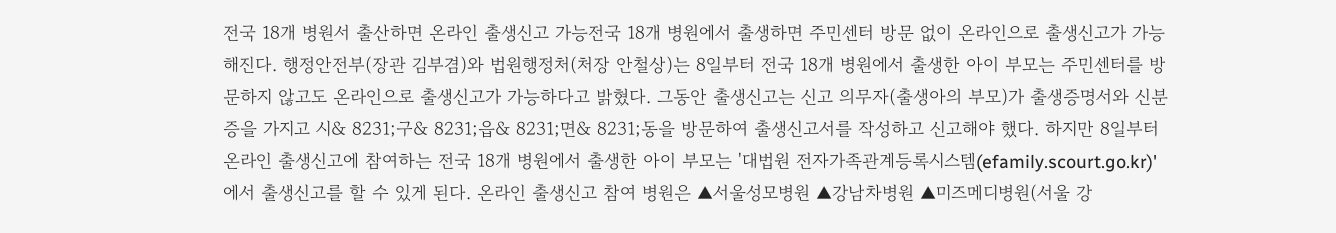전국 18개 병원서 출산하면 온라인 출생신고 가능전국 18개 병원에서 출생하면 주민센터 방문 없이 온라인으로 출생신고가 가능해진다. 행정안전부(장관 김부겸)와 법원행정처(처장 안철상)는 8일부터 전국 18개 병원에서 출생한 아이 부모는 주민센터를 방문하지 않고도 온라인으로 출생신고가 가능하다고 밝혔다. 그동안 출생신고는 신고 의무자(출생아의 부모)가 출생증명서와 신분증을 가지고 시& 8231;구& 8231;읍& 8231;면& 8231;동을 방문하여 출생신고서를 작성하고 신고해야 했다. 하지만 8일부터 온라인 출생신고에 참여하는 전국 18개 병원에서 출생한 아이 부모는 '대법원 전자가족관계등록시스템(efamily.scourt.go.kr)'에서 출생신고를 할 수 있게 된다. 온라인 출생신고 참여 병원은 ▲서울성모병원 ▲강남차병원 ▲미즈메디병원(서울 강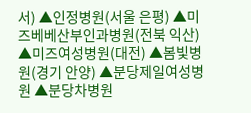서) ▲인정병원(서울 은평) ▲미즈베베산부인과병원(전북 익산) ▲미즈여성병원(대전) ▲봄빛병원(경기 안양) ▲분당제일여성병원 ▲분당차병원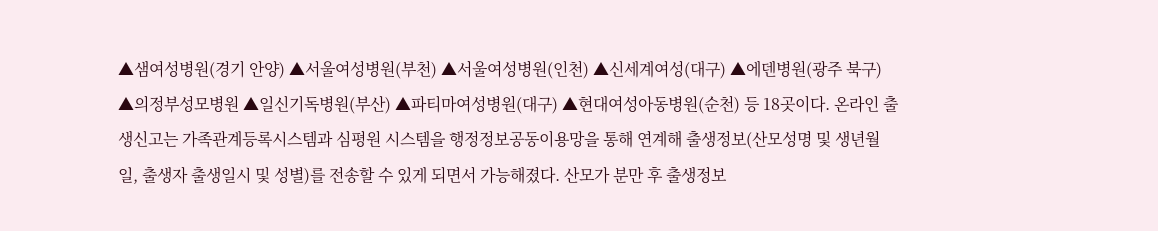▲샘여성병원(경기 안양) ▲서울여성병원(부천) ▲서울여성병원(인천) ▲신세계여성(대구) ▲에덴병원(광주 북구) ▲의정부성모병원 ▲일신기독병원(부산) ▲파티마여성병원(대구) ▲현대여성아동병원(순천) 등 18곳이다. 온라인 출생신고는 가족관계등록시스템과 심평원 시스템을 행정정보공동이용망을 통해 연계해 출생정보(산모성명 및 생년월일, 출생자 출생일시 및 성별)를 전송할 수 있게 되면서 가능해졌다. 산모가 분만 후 출생정보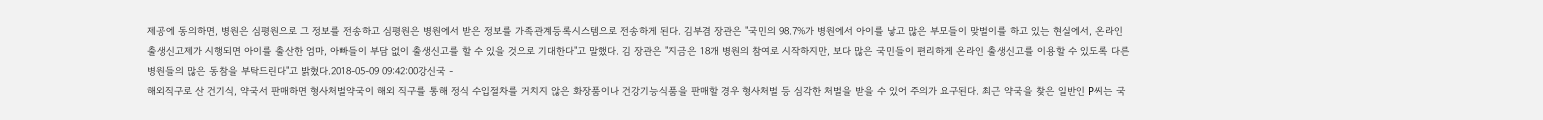제공에 동의하면, 병원은 심평원으로 그 정보를 전송하고 심평원은 병원에서 받은 정보를 가족관계등록시스템으로 전송하게 된다. 김부겸 장관은 "국민의 98.7%가 병원에서 아이를 낳고 많은 부모들이 맞벌이를 하고 있는 현실에서, 온라인 출생신고제가 시행되면 아이를 출산한 엄마, 아빠들이 부담 없이 출생신고를 할 수 있을 것으로 기대한다"고 말했다. 김 장관은 "지금은 18개 병원의 참여로 시작하지만, 보다 많은 국민들이 편리하게 온라인 출생신고를 이용할 수 있도록 다른 병원들의 많은 동참을 부탁드린다"고 밝혔다.2018-05-09 09:42:00강신국 -
해외직구로 산 건기식, 약국서 판매하면 형사처벌약국이 해외 직구를 통해 정식 수입절차를 거치지 않은 화장품이나 건강기능식품을 판매할 경우 형사처벌 등 심각한 처벌을 받을 수 있어 주의가 요구된다. 최근 약국을 찾은 일반인 P씨는 국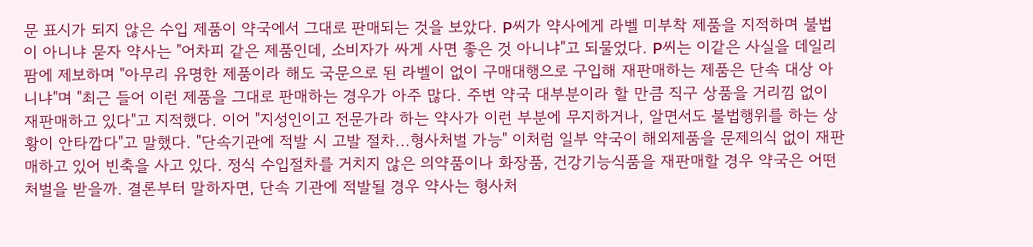문 표시가 되지 않은 수입 제품이 약국에서 그대로 판매되는 것을 보았다. P씨가 약사에게 라벨 미부착 제품을 지적하며 불법이 아니냐 묻자 약사는 "어차피 같은 제품인데, 소비자가 싸게 사면 좋은 것 아니냐"고 되물었다. P씨는 이같은 사실을 데일리팜에 제보하며 "아무리 유명한 제품이라 해도 국문으로 된 라벨이 없이 구매대행으로 구입해 재판매하는 제품은 단속 대상 아니냐"며 "최근 들어 이런 제품을 그대로 판매하는 경우가 아주 많다. 주변 약국 대부분이라 할 만큼 직구 상품을 거리낌 없이 재판매하고 있다"고 지적했다. 이어 "지성인이고 전문가라 하는 약사가 이런 부분에 무지하거나, 알면서도 불법행위를 하는 상황이 안타깝다"고 말했다. "단속기관에 적발 시 고발 절차...형사처벌 가능" 이처럼 일부 약국이 해외제품을 문제의식 없이 재판매하고 있어 빈축을 사고 있다. 정식 수입절차를 거치지 않은 의약품이나 화장품, 건강기능식품을 재판매할 경우 약국은 어떤 처벌을 받을까. 결론부터 말하자면, 단속 기관에 적발될 경우 약사는 형사처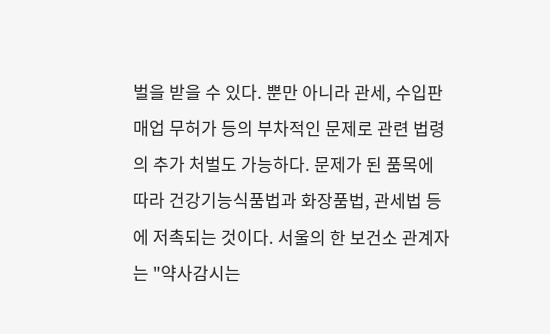벌을 받을 수 있다. 뿐만 아니라 관세, 수입판매업 무허가 등의 부차적인 문제로 관련 법령의 추가 처벌도 가능하다. 문제가 된 품목에 따라 건강기능식품법과 화장품법, 관세법 등에 저촉되는 것이다. 서울의 한 보건소 관계자는 "약사감시는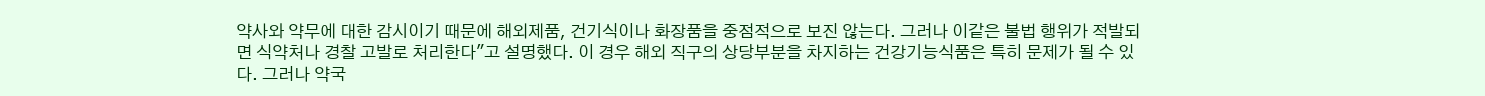약사와 약무에 대한 감시이기 때문에 해외제품, 건기식이나 화장품을 중점적으로 보진 않는다. 그러나 이같은 불법 행위가 적발되면 식약처나 경찰 고발로 처리한다"고 설명했다. 이 경우 해외 직구의 상당부분을 차지하는 건강기능식품은 특히 문제가 될 수 있다. 그러나 약국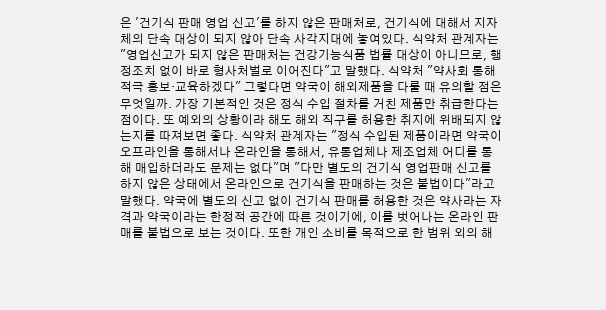은 '건기식 판매 영업 신고'를 하지 않은 판매처로, 건기식에 대해서 지자체의 단속 대상이 되지 않아 단속 사각지대에 놓여있다. 식약처 관계자는 "영업신고가 되지 않은 판매처는 건강기능식품 법률 대상이 아니므로, 행정조치 없이 바로 형사처벌로 이어진다"고 말했다. 식약처 "약사회 통해 적극 홍보·교육하겠다" 그렇다면 약국이 해외제품을 다룰 때 유의할 점은 무엇일까. 가장 기본적인 것은 정식 수입 절차를 거친 제품만 취급한다는 점이다. 또 예외의 상황이라 해도 해외 직구를 허용한 취지에 위배되지 않는지를 따져보면 좋다. 식약처 관계자는 "정식 수입된 제품이라면 약국이 오프라인을 통해서나 온라인을 통해서, 유통업체나 제조업체 어디를 통해 매입하더라도 문제는 없다"며 "다만 별도의 건기식 영업판매 신고를 하지 않은 상태에서 온라인으로 건기식을 판매하는 것은 불법이다"라고 말했다. 약국에 별도의 신고 없이 건기식 판매를 허용한 것은 약사라는 자격과 약국이라는 한정적 공간에 따른 것이기에, 이를 벗어나는 온라인 판매를 불법으로 보는 것이다. 또한 개인 소비를 목적으로 한 범위 외의 해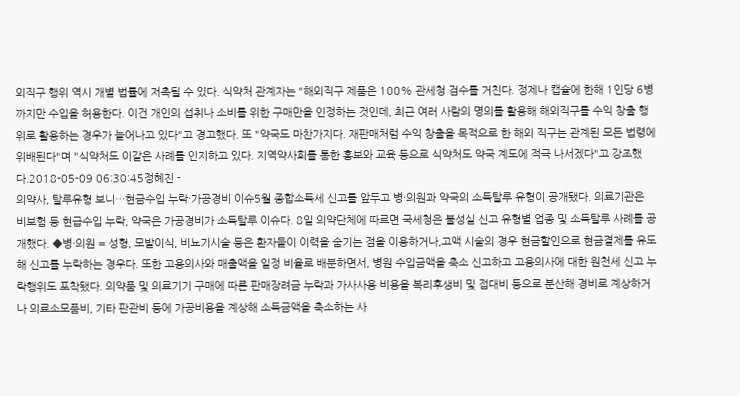외직구 행위 역시 개별 법률에 저촉될 수 있다. 식약처 관계자는 "해외직구 제품은 100% 관세청 검수를 거친다. 정제나 캡슐에 한해 1인당 6병까지만 수입을 허용한다. 이건 개인의 섭취나 소비를 위한 구매만을 인정하는 것인데, 최근 여러 사람의 명의를 활용해 해외직구를 수익 창출 행위로 활용하는 경우가 늘어나고 있다"고 경고했다. 또 "약국도 마찬가지다. 재판매처럼 수익 창출을 목적으로 한 해외 직구는 관계된 모든 법령에 위배된다"며 "식약처도 이같은 사례를 인지하고 있다. 지역약사회를 통한 홍보와 교육 등으로 식약처도 약국 계도에 적극 나서겠다"고 강조했다.2018-05-09 06:30:45정혜진 -
의약사, 탈루유형 보니…현금수입 누락·가공경비 이슈5월 종합소득세 신고를 앞두고 병·의원과 약국의 소득탈루 유형이 공개됐다. 의료기관은 비보험 등 현급수입 누락, 약국은 가공경비가 소득탈루 이슈다. 8일 의약단체에 따르면 국세청은 불성실 신고 유형별 업종 및 소득탈루 사례를 공개했다. ◆병·의원 = 성형, 모발이식, 비뇨기시술 등은 환자들이 이력을 숨기는 점을 이용하거나,고액 시술의 경우 현금할인으로 현금결제를 유도해 신고를 누락하는 경우다. 또한 고용의사와 매출액을 일정 비율로 배분하면서, 병원 수입금액을 축소 신고하고 고용의사에 대한 원천세 신고 누락행위도 포착됐다. 의약품 및 의료기기 구매에 따른 판매장려금 누락과 가사사용 비용을 복리후생비 및 접대비 등으로 분산해 경비로 계상하거나 의료소모품비, 기타 판관비 등에 가공비용을 계상해 소득금액을 축소하는 사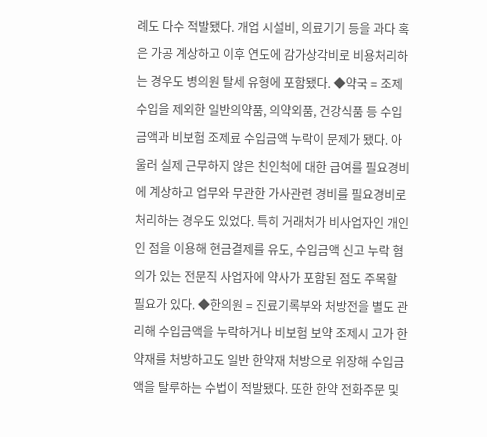례도 다수 적발됐다. 개업 시설비, 의료기기 등을 과다 혹은 가공 계상하고 이후 연도에 감가상각비로 비용처리하는 경우도 병의원 탈세 유형에 포함됐다. ◆약국 = 조제수입을 제외한 일반의약품, 의약외품, 건강식품 등 수입금액과 비보험 조제료 수입금액 누락이 문제가 됐다. 아울러 실제 근무하지 않은 친인척에 대한 급여를 필요경비에 계상하고 업무와 무관한 가사관련 경비를 필요경비로 처리하는 경우도 있었다. 특히 거래처가 비사업자인 개인인 점을 이용해 현금결제를 유도, 수입금액 신고 누락 혐의가 있는 전문직 사업자에 약사가 포함된 점도 주목할 필요가 있다. ◆한의원 = 진료기록부와 처방전을 별도 관리해 수입금액을 누락하거나 비보험 보약 조제시 고가 한약재를 처방하고도 일반 한약재 처방으로 위장해 수입금액을 탈루하는 수법이 적발됐다. 또한 한약 전화주문 및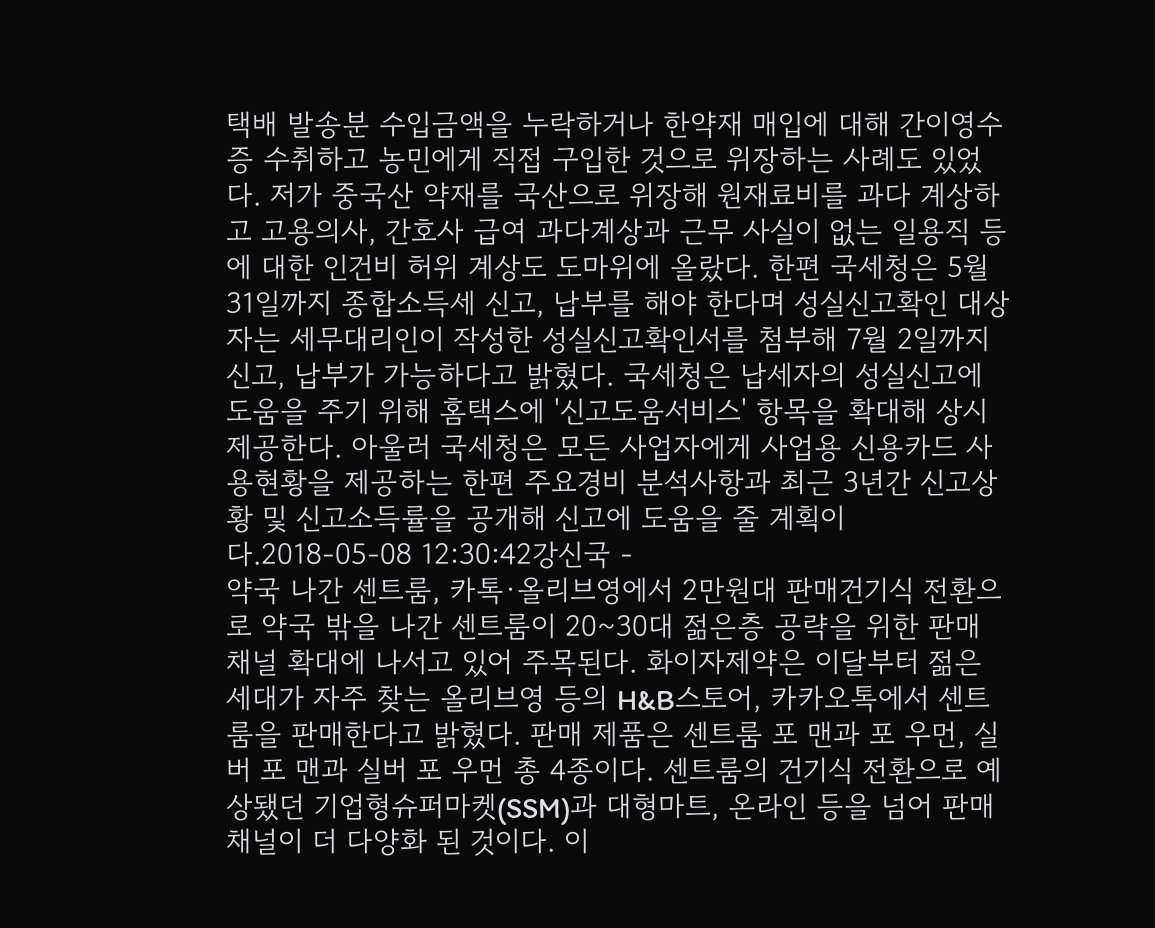택배 발송분 수입금액을 누락하거나 한약재 매입에 대해 간이영수증 수취하고 농민에게 직접 구입한 것으로 위장하는 사례도 있었다. 저가 중국산 약재를 국산으로 위장해 원재료비를 과다 계상하고 고용의사, 간호사 급여 과다계상과 근무 사실이 없는 일용직 등에 대한 인건비 허위 계상도 도마위에 올랐다. 한편 국세청은 5월 31일까지 종합소득세 신고, 납부를 해야 한다며 성실신고확인 대상자는 세무대리인이 작성한 성실신고확인서를 첨부해 7월 2일까지 신고, 납부가 가능하다고 밝혔다. 국세청은 납세자의 성실신고에 도움을 주기 위해 홈택스에 '신고도움서비스' 항목을 확대해 상시 제공한다. 아울러 국세청은 모든 사업자에게 사업용 신용카드 사용현황을 제공하는 한편 주요경비 분석사항과 최근 3년간 신고상황 및 신고소득률을 공개해 신고에 도움을 줄 계획이다.2018-05-08 12:30:42강신국 -
약국 나간 센트룸, 카톡·올리브영에서 2만원대 판매건기식 전환으로 약국 밖을 나간 센트룸이 20~30대 젊은층 공략을 위한 판매 채널 확대에 나서고 있어 주목된다. 화이자제약은 이달부터 젊은 세대가 자주 찾는 올리브영 등의 H&B스토어, 카카오톡에서 센트룸을 판매한다고 밝혔다. 판매 제품은 센트룸 포 맨과 포 우먼, 실버 포 맨과 실버 포 우먼 총 4종이다. 센트룸의 건기식 전환으로 예상됐던 기업형슈퍼마켓(SSM)과 대형마트, 온라인 등을 넘어 판매 채널이 더 다양화 된 것이다. 이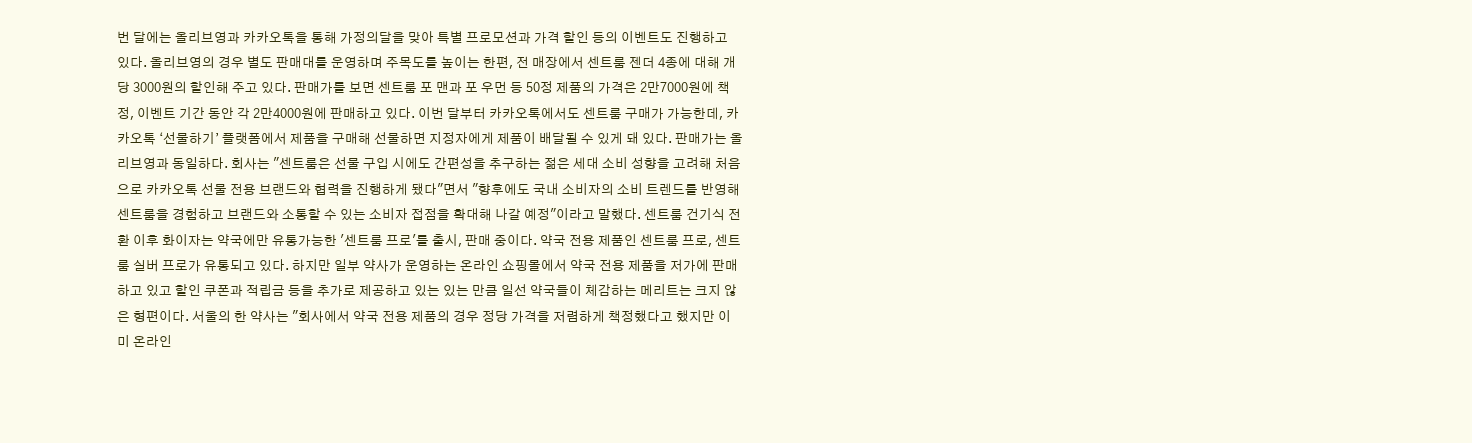번 달에는 올리브영과 카카오톡을 통해 가정의달을 맞아 특별 프로모션과 가격 할인 등의 이벤트도 진행하고 있다. 올리브영의 경우 별도 판매대를 운영하며 주목도를 높이는 한편, 전 매장에서 센트룸 젠더 4종에 대해 개당 3000원의 할인해 주고 있다. 판매가를 보면 센트룸 포 맨과 포 우먼 등 50정 제품의 가격은 2만7000원에 책정, 이벤트 기간 동안 각 2만4000원에 판매하고 있다. 이번 달부터 카카오톡에서도 센트룸 구매가 가능한데, 카카오톡 ‘선물하기’ 플랫폼에서 제품을 구매해 선물하면 지정자에게 제품이 배달될 수 있게 돼 있다. 판매가는 올리브영과 동일하다. 회사는 "센트룸은 선물 구입 시에도 간편성을 추구하는 젊은 세대 소비 성향을 고려해 처음으로 카카오톡 선물 전용 브랜드와 협력을 진행하게 됐다"면서 "향후에도 국내 소비자의 소비 트렌드를 반영해 센트룸을 경험하고 브랜드와 소통할 수 있는 소비자 접점을 확대해 나갈 예정"이라고 말했다. 센트룸 건기식 전환 이후 화이자는 약국에만 유통가능한 '센트룸 프로'를 출시, 판매 중이다. 약국 전용 제품인 센트룸 프로, 센트룸 실버 프로가 유통되고 있다. 하지만 일부 약사가 운영하는 온라인 쇼핑몰에서 약국 전용 제품을 저가에 판매하고 있고 할인 쿠폰과 적립금 등을 추가로 제공하고 있는 있는 만큼 일선 약국들이 체감하는 메리트는 크지 않은 형편이다. 서울의 한 약사는 "회사에서 약국 전용 제품의 경우 정당 가격을 저렴하게 책정했다고 했지만 이미 온라인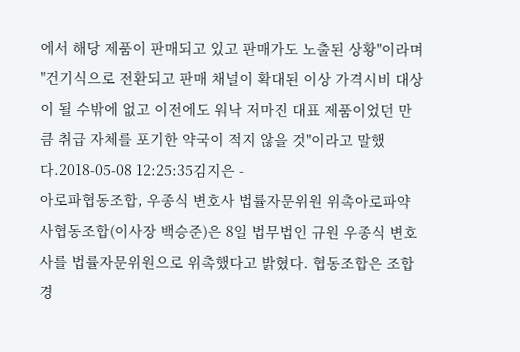에서 해당 제품이 판매되고 있고 판매가도 노출된 상황"이라며 "건기식으로 전환되고 판매 채널이 확대된 이상 가격시비 대상이 될 수밖에 없고 이전에도 워낙 저마진 대표 제품이었던 만큼 취급 자체를 포기한 약국이 적지 않을 것"이라고 말했다.2018-05-08 12:25:35김지은 -
아로파협동조합, 우종식 변호사 법률자문위원 위촉아로파약사협동조합(이사장 백승준)은 8일 법무법인 규원 우종식 변호사를 법률자문위원으로 위촉했다고 밝혔다. 협동조합은 조합 경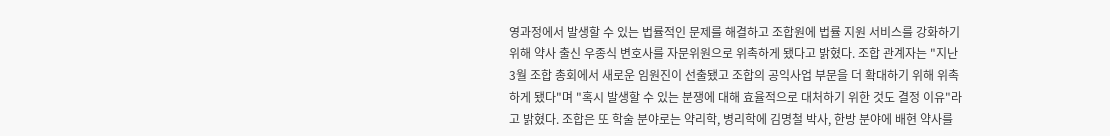영과정에서 발생할 수 있는 법률적인 문제를 해결하고 조합원에 법률 지원 서비스를 강화하기 위해 약사 출신 우종식 변호사를 자문위원으로 위촉하게 됐다고 밝혔다. 조합 관계자는 "지난 3월 조합 총회에서 새로운 임원진이 선출됐고 조합의 공익사업 부문을 더 확대하기 위해 위촉하게 됐다"며 "혹시 발생할 수 있는 분쟁에 대해 효율적으로 대처하기 위한 것도 결정 이유"라고 밝혔다. 조합은 또 학술 분야로는 약리학, 병리학에 김명철 박사, 한방 분야에 배현 약사를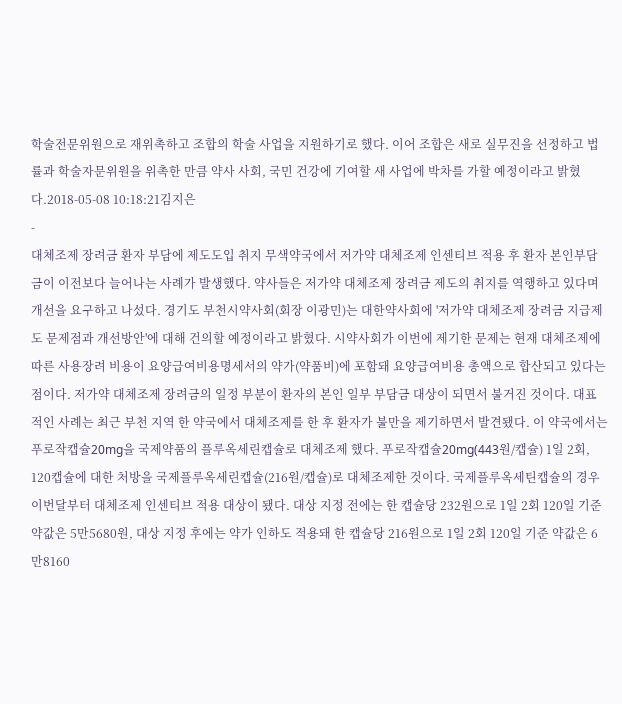학술전문위원으로 재위촉하고 조합의 학술 사업을 지원하기로 했다. 이어 조합은 새로 실무진을 선정하고 법률과 학술자문위원을 위촉한 만큼 약사 사회, 국민 건강에 기여할 새 사업에 박차를 가할 예정이라고 밝혔다.2018-05-08 10:18:21김지은
-
대체조제 장려금 환자 부담에 제도도입 취지 무색약국에서 저가약 대체조제 인센티브 적용 후 환자 본인부담금이 이전보다 늘어나는 사례가 발생했다. 약사들은 저가약 대체조제 장려금 제도의 취지를 역행하고 있다며 개선을 요구하고 나섰다. 경기도 부천시약사회(회장 이광민)는 대한약사회에 '저가약 대체조제 장려금 지급제도 문제점과 개선방안'에 대해 건의할 예정이라고 밝혔다. 시약사회가 이번에 제기한 문제는 현재 대체조제에 따른 사용장려 비용이 요양급여비용명세서의 약가(약품비)에 포함돼 요양급여비용 총액으로 합산되고 있다는 점이다. 저가약 대체조제 장려금의 일정 부분이 환자의 본인 일부 부담금 대상이 되면서 불거진 것이다. 대표적인 사례는 최근 부천 지역 한 약국에서 대체조제를 한 후 환자가 불만을 제기하면서 발견됐다. 이 약국에서는 푸로작캡슐20mg을 국제약품의 플루옥세린캡슐로 대체조제 했다. 푸로작캡슐20mg(443원/캡슐) 1일 2회, 120캡슐에 대한 처방을 국제플루옥세린캡슐(216원/캡슐)로 대체조제한 것이다. 국제플루옥세틴캡슐의 경우 이번달부터 대체조제 인센티브 적용 대상이 됐다. 대상 지정 전에는 한 캡슐당 232원으로 1일 2회 120일 기준 약값은 5만5680원, 대상 지정 후에는 약가 인하도 적용돼 한 캡슐당 216원으로 1일 2회 120일 기준 약값은 6만8160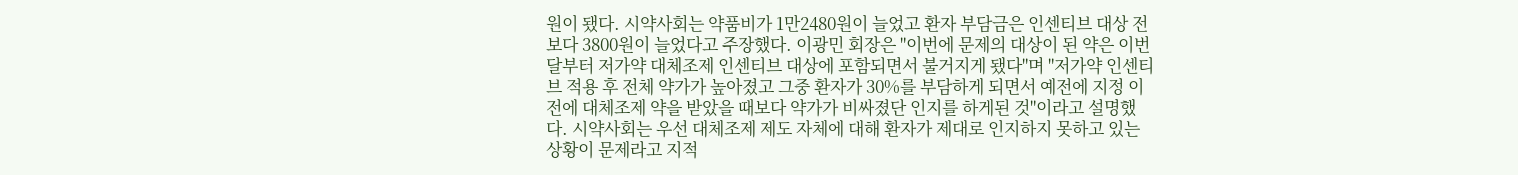원이 됐다. 시약사회는 약품비가 1만2480원이 늘었고 환자 부담금은 인센티브 대상 전보다 3800원이 늘었다고 주장했다. 이광민 회장은 "이번에 문제의 대상이 된 약은 이번달부터 저가약 대체조제 인센티브 대상에 포함되면서 불거지게 됐다"며 "저가약 인센티브 적용 후 전체 약가가 높아졌고 그중 환자가 30%를 부담하게 되면서 예전에 지정 이전에 대체조제 약을 받았을 때보다 약가가 비싸졌단 인지를 하게된 것"이라고 설명했다. 시약사회는 우선 대체조제 제도 자체에 대해 환자가 제대로 인지하지 못하고 있는 상황이 문제라고 지적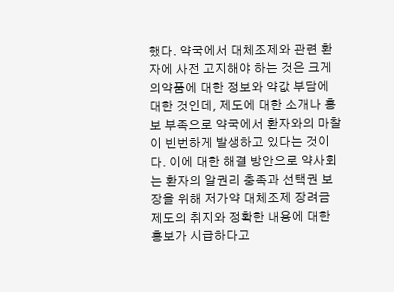했다. 약국에서 대체조제와 관련 환자에 사전 고지해야 하는 것은 크게 의약품에 대한 정보와 약값 부담에 대한 것인데, 제도에 대한 소개나 홍보 부족으로 약국에서 환자와의 마찰이 빈번하게 발생하고 있다는 것이다. 이에 대한 해결 방안으로 약사회는 환자의 알권리 충족과 선택권 보장을 위해 저가약 대체조제 장려금 제도의 취지와 정확한 내용에 대한 홍보가 시급하다고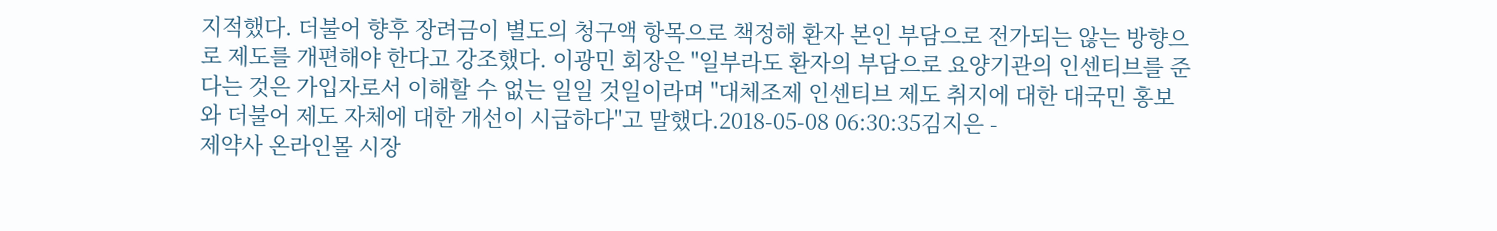지적했다. 더불어 향후 장려금이 별도의 청구액 항목으로 책정해 환자 본인 부담으로 전가되는 않는 방향으로 제도를 개편해야 한다고 강조했다. 이광민 회장은 "일부라도 환자의 부담으로 요양기관의 인센티브를 준다는 것은 가입자로서 이해할 수 없는 일일 것일이라며 "대체조제 인센티브 제도 취지에 대한 대국민 홍보와 더불어 제도 자체에 대한 개선이 시급하다"고 말했다.2018-05-08 06:30:35김지은 -
제약사 온라인몰 시장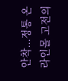안착...정통 온라인몰 고전의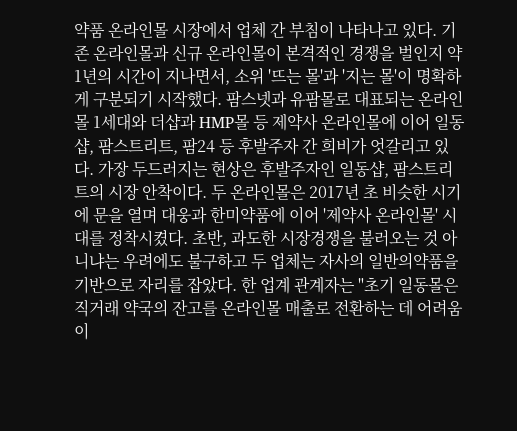약품 온라인몰 시장에서 업체 간 부침이 나타나고 있다. 기존 온라인몰과 신규 온라인몰이 본격적인 경쟁을 벌인지 약 1년의 시간이 지나면서, 소위 '뜨는 몰'과 '지는 몰'이 명확하게 구분되기 시작했다. 팜스넷과 유팜몰로 대표되는 온라인몰 1세대와 더샵과 HMP몰 등 제약사 온라인몰에 이어 일동샵, 팜스트리트, 팜24 등 후발주자 간 희비가 엇갈리고 있다. 가장 두드러지는 현상은 후발주자인 일동샵, 팜스트리트의 시장 안착이다. 두 온라인몰은 2017년 초 비슷한 시기에 문을 열며 대웅과 한미약품에 이어 '제약사 온라인몰' 시대를 정착시켰다. 초반, 과도한 시장경쟁을 불러오는 것 아니냐는 우려에도 불구하고 두 업체는 자사의 일반의약품을 기반으로 자리를 잡았다. 한 업계 관계자는 "초기 일동몰은 직거래 약국의 잔고를 온라인몰 매출로 전환하는 데 어려움이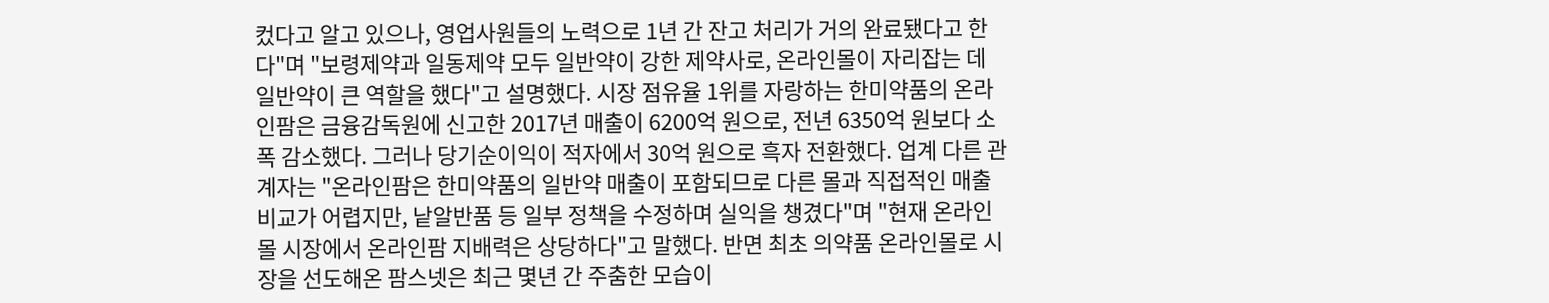컸다고 알고 있으나, 영업사원들의 노력으로 1년 간 잔고 처리가 거의 완료됐다고 한다"며 "보령제약과 일동제약 모두 일반약이 강한 제약사로, 온라인몰이 자리잡는 데 일반약이 큰 역할을 했다"고 설명했다. 시장 점유율 1위를 자랑하는 한미약품의 온라인팜은 금융감독원에 신고한 2017년 매출이 6200억 원으로, 전년 6350억 원보다 소폭 감소했다. 그러나 당기순이익이 적자에서 30억 원으로 흑자 전환했다. 업계 다른 관계자는 "온라인팜은 한미약품의 일반약 매출이 포함되므로 다른 몰과 직접적인 매출 비교가 어렵지만, 낱알반품 등 일부 정책을 수정하며 실익을 챙겼다"며 "현재 온라인몰 시장에서 온라인팜 지배력은 상당하다"고 말했다. 반면 최초 의약품 온라인몰로 시장을 선도해온 팜스넷은 최근 몇년 간 주춤한 모습이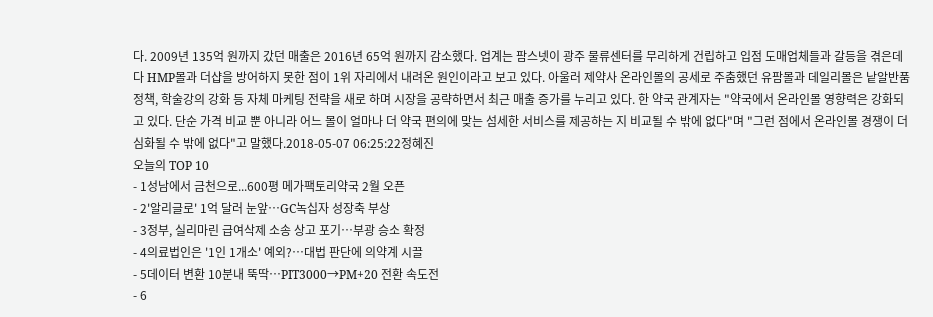다. 2009년 135억 원까지 갔던 매출은 2016년 65억 원까지 감소했다. 업계는 팜스넷이 광주 물류센터를 무리하게 건립하고 입점 도매업체들과 갈등을 겪은데다 HMP몰과 더샵을 방어하지 못한 점이 1위 자리에서 내려온 원인이라고 보고 있다. 아울러 제약사 온라인몰의 공세로 주춤했던 유팜몰과 데일리몰은 낱알반품 정책, 학술강의 강화 등 자체 마케팅 전략을 새로 하며 시장을 공략하면서 최근 매출 증가를 누리고 있다. 한 약국 관계자는 "약국에서 온라인몰 영향력은 강화되고 있다. 단순 가격 비교 뿐 아니라 어느 몰이 얼마나 더 약국 편의에 맞는 섬세한 서비스를 제공하는 지 비교될 수 밖에 없다"며 "그런 점에서 온라인몰 경쟁이 더 심화될 수 밖에 없다"고 말했다.2018-05-07 06:25:22정혜진
오늘의 TOP 10
- 1성남에서 금천으로...600평 메가팩토리약국 2월 오픈
- 2'알리글로' 1억 달러 눈앞…GC녹십자 성장축 부상
- 3정부, 실리마린 급여삭제 소송 상고 포기…부광 승소 확정
- 4의료법인은 '1인 1개소' 예외?…대법 판단에 의약계 시끌
- 5데이터 변환 10분내 뚝딱…PIT3000→PM+20 전환 속도전
- 6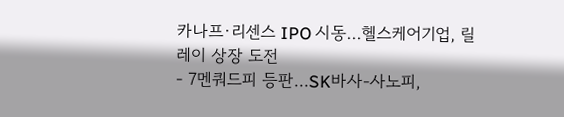카나프·리센스 IPO 시동…헬스케어기업, 릴레이 상장 도전
- 7멘쿼드피 등판…SK바사-사노피,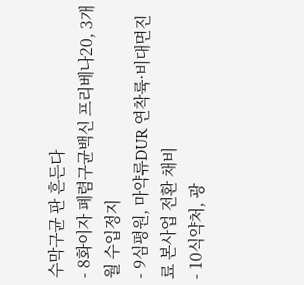수막구균 판 흔든다
- 8화이자 폐렴구균백신 프리베나20, 3개월 수입정지
- 9심평원, 마약류DUR 연착륙·비대면진료 본사업 전환 채비
- 10식약처, 광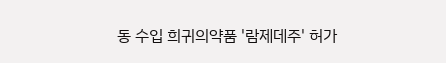동 수입 희귀의약품 '람제데주' 허가